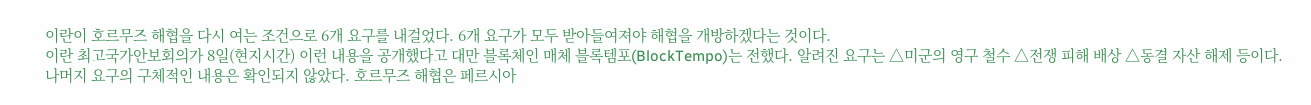이란이 호르무즈 해협을 다시 여는 조건으로 6개 요구를 내걸었다. 6개 요구가 모두 받아들여져야 해협을 개방하겠다는 것이다.
이란 최고국가안보회의가 8일(현지시간) 이런 내용을 공개했다고 대만 블록체인 매체 블록템포(BlockTempo)는 전했다. 알려진 요구는 △미군의 영구 철수 △전쟁 피해 배상 △동결 자산 해제 등이다.
나머지 요구의 구체적인 내용은 확인되지 않았다. 호르무즈 해협은 페르시아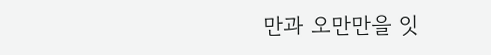만과 오만만을 잇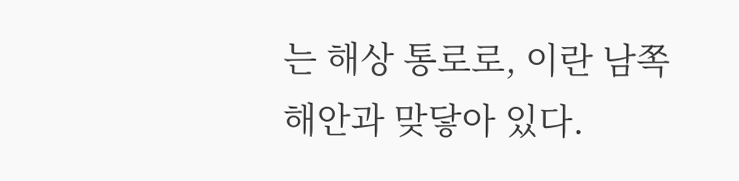는 해상 통로로, 이란 남쪽 해안과 맞닿아 있다.